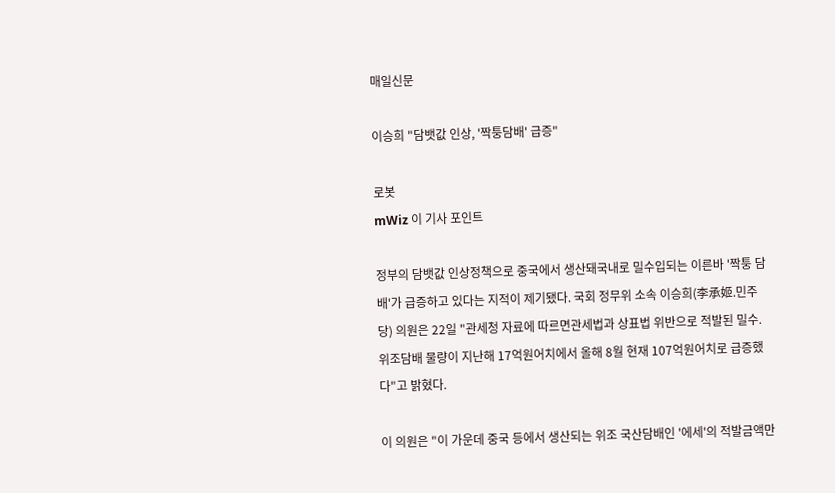매일신문

이승희 "담뱃값 인상, '짝퉁담배' 급증"

로봇
mWiz 이 기사 포인트

정부의 담뱃값 인상정책으로 중국에서 생산돼국내로 밀수입되는 이른바 '짝퉁 담배'가 급증하고 있다는 지적이 제기됐다. 국회 정무위 소속 이승희(李承姬.민주당) 의원은 22일 "관세청 자료에 따르면관세법과 상표법 위반으로 적발된 밀수.위조담배 물량이 지난해 17억원어치에서 올해 8월 현재 107억원어치로 급증했다"고 밝혔다.

이 의원은 "이 가운데 중국 등에서 생산되는 위조 국산담배인 '에세'의 적발금액만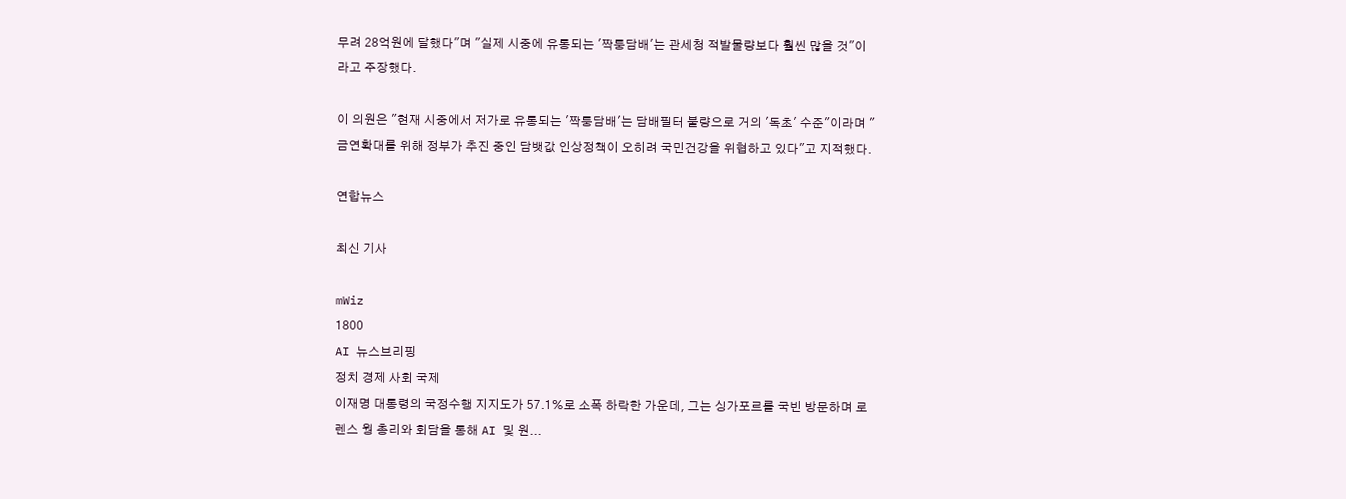무려 28억원에 달했다"며 "실제 시중에 유통되는 '짝퉁담배'는 관세청 적발물량보다 훨씬 많을 것"이라고 주장했다.

이 의원은 "현재 시중에서 저가로 유통되는 '짝퉁담배'는 담배필터 불량으로 거의 '독초' 수준"이라며 "금연확대를 위해 정부가 추진 중인 담뱃값 인상정책이 오히려 국민건강을 위협하고 있다"고 지적했다.

연합뉴스

최신 기사

mWiz
1800
AI 뉴스브리핑
정치 경제 사회 국제
이재명 대통령의 국정수행 지지도가 57.1%로 소폭 하락한 가운데, 그는 싱가포르를 국빈 방문하며 로렌스 웡 총리와 회담을 통해 AI 및 원...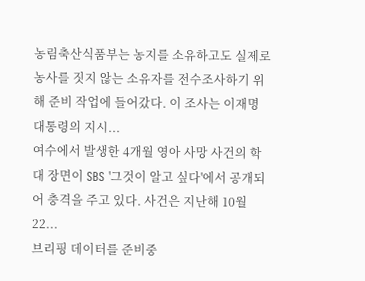농림축산식품부는 농지를 소유하고도 실제로 농사를 짓지 않는 소유자를 전수조사하기 위해 준비 작업에 들어갔다. 이 조사는 이재명 대통령의 지시...
여수에서 발생한 4개월 영아 사망 사건의 학대 장면이 SBS '그것이 알고 싶다'에서 공개되어 충격을 주고 있다. 사건은 지난해 10월 22...
브리핑 데이터를 준비중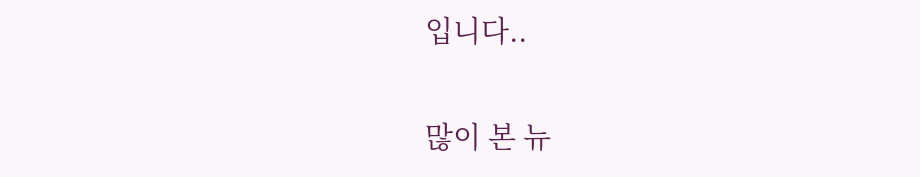입니다..

많이 본 뉴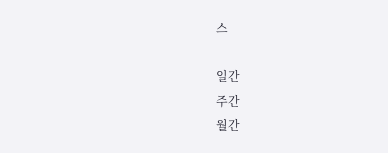스

일간
주간
월간